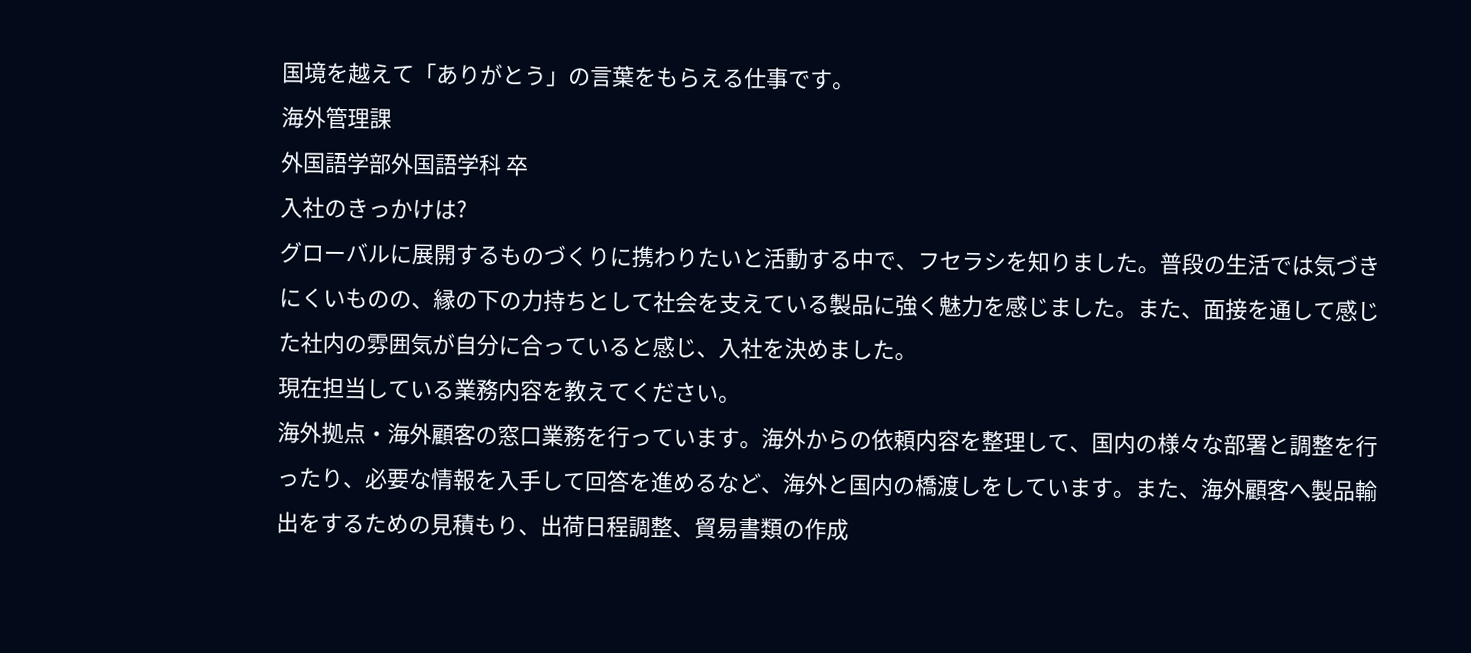国境を越えて「ありがとう」の言葉をもらえる仕事です。
海外管理課
外国語学部外国語学科 卒
入社のきっかけは?
グローバルに展開するものづくりに携わりたいと活動する中で、フセラシを知りました。普段の生活では気づきにくいものの、縁の下の力持ちとして社会を支えている製品に強く魅力を感じました。また、面接を通して感じた社内の雰囲気が自分に合っていると感じ、入社を決めました。
現在担当している業務内容を教えてください。
海外拠点・海外顧客の窓口業務を行っています。海外からの依頼内容を整理して、国内の様々な部署と調整を行ったり、必要な情報を入手して回答を進めるなど、海外と国内の橋渡しをしています。また、海外顧客へ製品輸出をするための見積もり、出荷日程調整、貿易書類の作成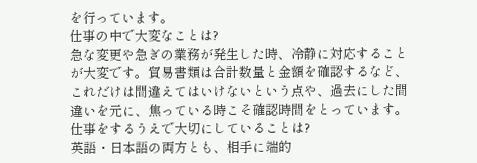を行っています。
仕事の中で大変なことは?
急な変更や急ぎの業務が発生した時、冷静に対応することが大変です。貿易書類は合計数量と金額を確認するなど、これだけは間違えてはいけないという点や、過去にした間違いを元に、焦っている時こそ確認時間をとっています。
仕事をするうえで大切にしていることは?
英語・日本語の両方とも、相手に端的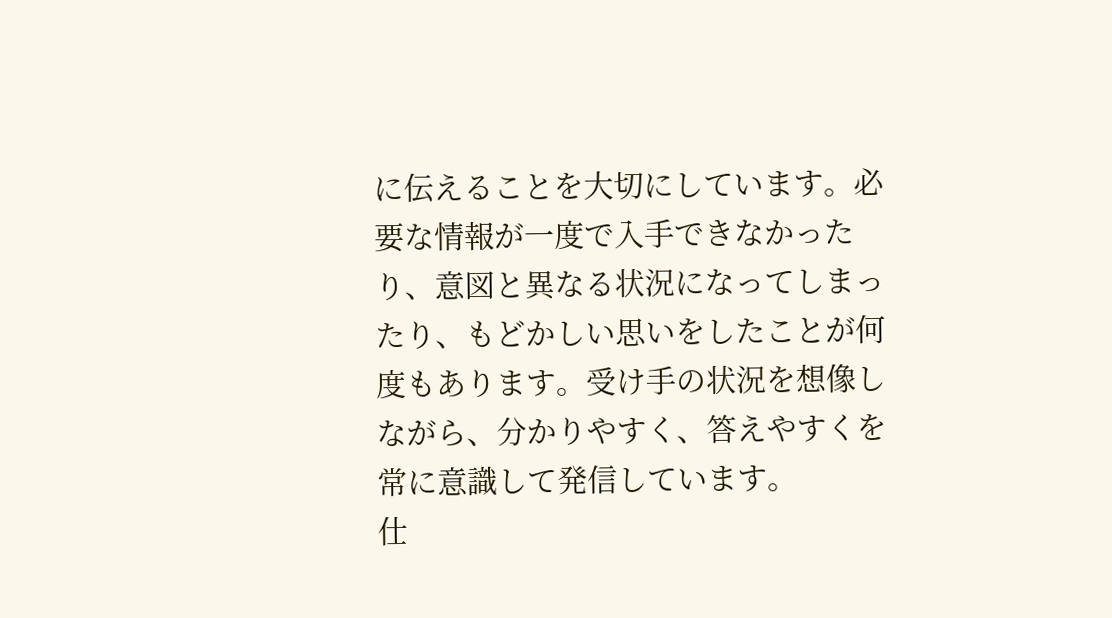に伝えることを大切にしています。必要な情報が一度で入手できなかったり、意図と異なる状況になってしまったり、もどかしい思いをしたことが何度もあります。受け手の状況を想像しながら、分かりやすく、答えやすくを常に意識して発信しています。
仕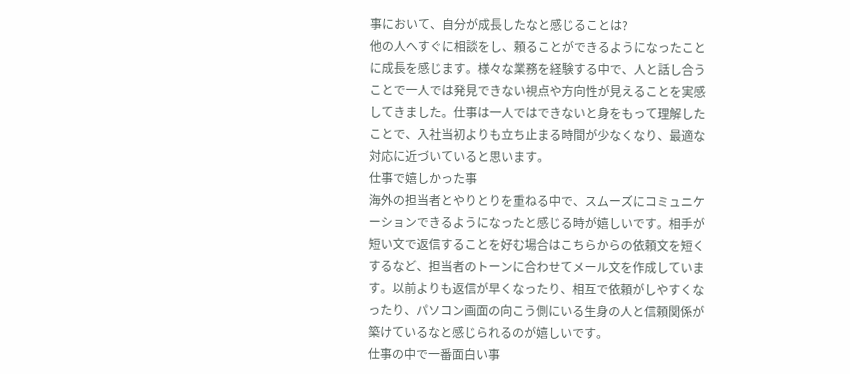事において、自分が成長したなと感じることは?
他の人へすぐに相談をし、頼ることができるようになったことに成長を感じます。様々な業務を経験する中で、人と話し合うことで一人では発見できない視点や方向性が見えることを実感してきました。仕事は一人ではできないと身をもって理解したことで、入社当初よりも立ち止まる時間が少なくなり、最適な対応に近づいていると思います。
仕事で嬉しかった事
海外の担当者とやりとりを重ねる中で、スムーズにコミュニケーションできるようになったと感じる時が嬉しいです。相手が短い文で返信することを好む場合はこちらからの依頼文を短くするなど、担当者のトーンに合わせてメール文を作成しています。以前よりも返信が早くなったり、相互で依頼がしやすくなったり、パソコン画面の向こう側にいる生身の人と信頼関係が築けているなと感じられるのが嬉しいです。
仕事の中で一番面白い事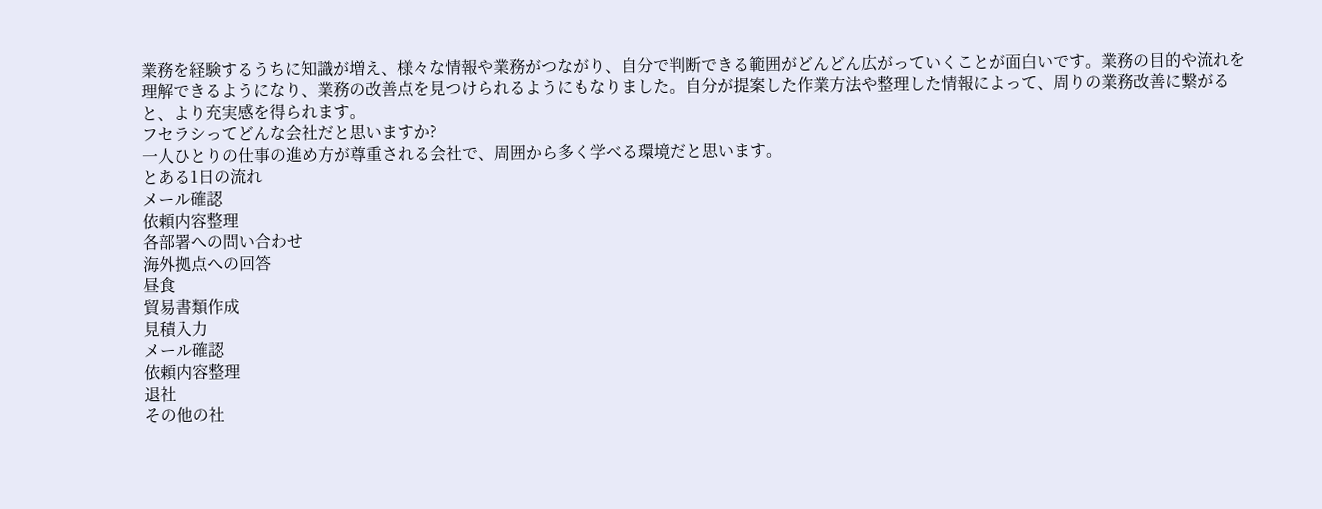業務を経験するうちに知識が増え、様々な情報や業務がつながり、自分で判断できる範囲がどんどん広がっていくことが面白いです。業務の目的や流れを理解できるようになり、業務の改善点を見つけられるようにもなりました。自分が提案した作業方法や整理した情報によって、周りの業務改善に繋がると、より充実感を得られます。
フセラシってどんな会社だと思いますか?
一人ひとりの仕事の進め方が尊重される会社で、周囲から多く学べる環境だと思います。
とある1日の流れ
メール確認
依頼内容整理
各部署への問い合わせ
海外拠点への回答
昼食
貿易書類作成
見積入力
メール確認
依頼内容整理
退社
その他の社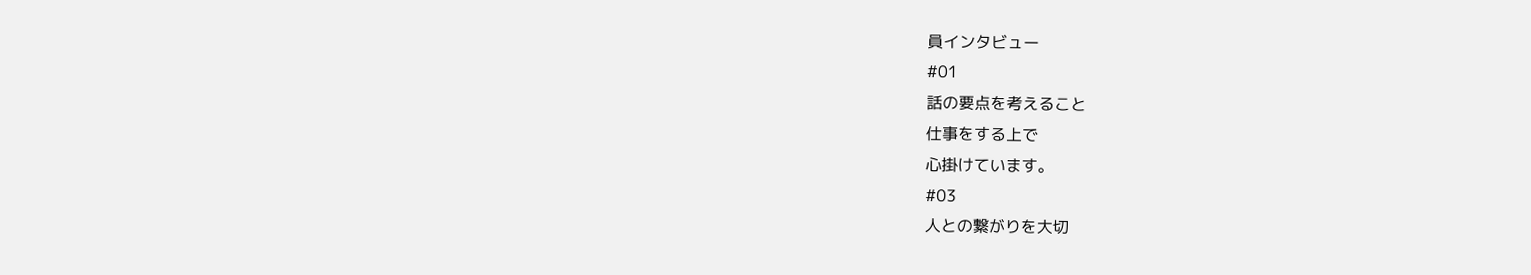員インタビュー
#01
話の要点を考えること
仕事をする上で
心掛けています。
#03
人との繋がりを大切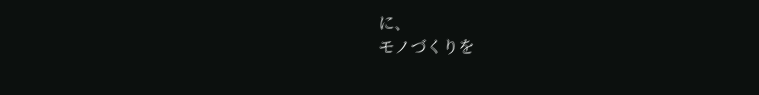に、
モノづくりを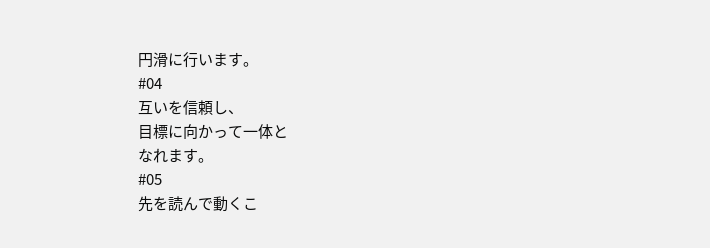円滑に行います。
#04
互いを信頼し、
目標に向かって一体と
なれます。
#05
先を読んで動くこ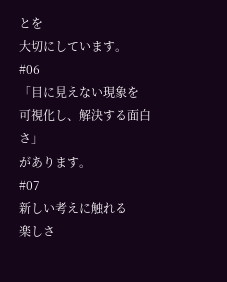とを
大切にしています。
#06
「目に見えない現象を
可視化し、解決する面白さ」
があります。
#07
新しい考えに触れる
楽しさ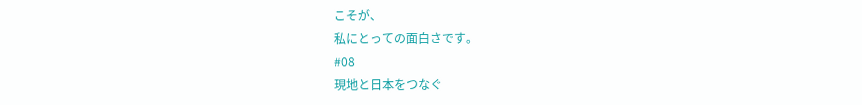こそが、
私にとっての面白さです。
#08
現地と日本をつなぐ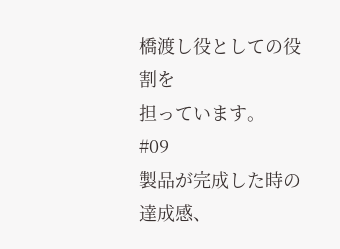橋渡し役としての役割を
担っています。
#09
製品が完成した時の達成感、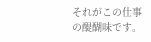それがこの仕事の醍醐味です。